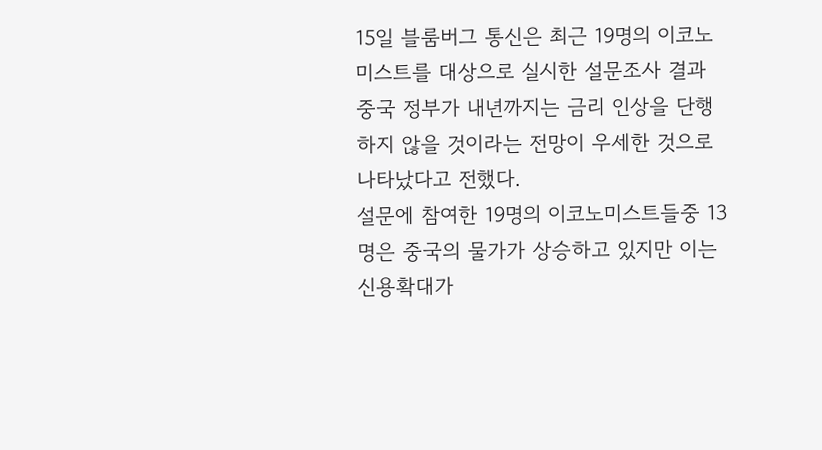15일 블룸버그 통신은 최근 19명의 이코노미스트를 대상으로 실시한 설문조사 결과 중국 정부가 내년까지는 금리 인상을 단행하지 않을 것이라는 전망이 우세한 것으로 나타났다고 전했다.
설문에 참여한 19명의 이코노미스트들중 13명은 중국의 물가가 상승하고 있지만 이는 신용확대가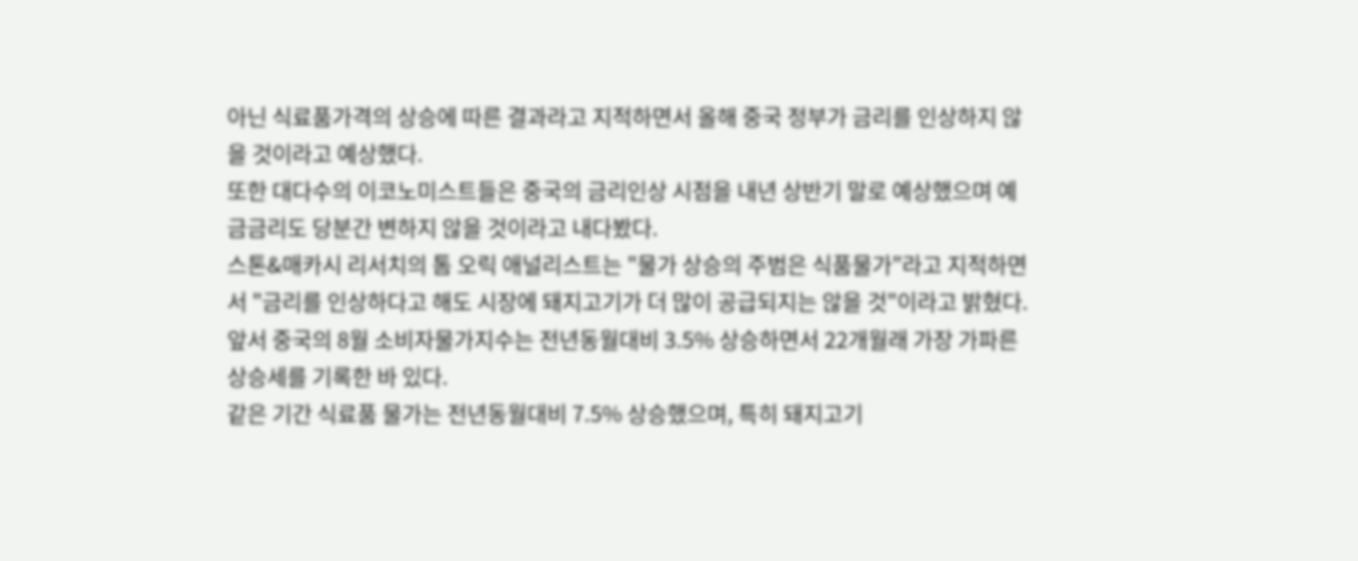아닌 식료품가격의 상승에 따른 결과라고 지적하면서 올해 중국 정부가 금리를 인상하지 않을 것이라고 예상했다.
또한 대다수의 이코노미스트들은 중국의 금리인상 시점을 내년 상반기 말로 예상했으며 예금금리도 당분간 변하지 않을 것이라고 내다봤다.
스톤&매카시 리서치의 톰 오릭 애널리스트는 "물가 상승의 주범은 식품물가"라고 지적하면서 "금리를 인상하다고 해도 시장에 돼지고기가 더 많이 공급되지는 않을 것"이라고 밝혔다.
앞서 중국의 8월 소비자물가지수는 전년동월대비 3.5% 상승하면서 22개월래 가장 가파른 상승세를 기록한 바 있다.
같은 기간 식료품 물가는 전년동월대비 7.5% 상승했으며, 특히 돼지고기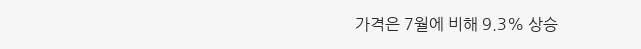가격은 7월에 비해 9.3% 상승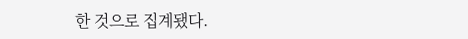한 것으로 집계됐다.